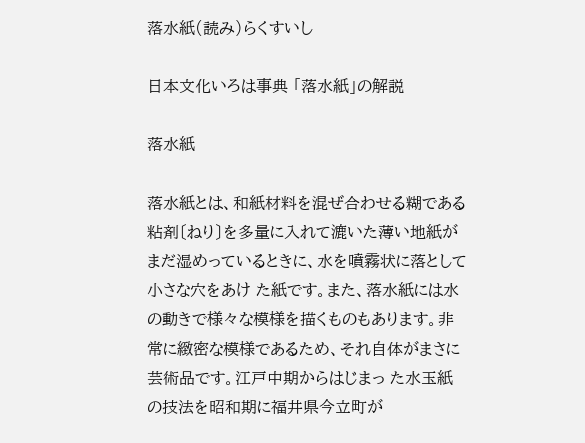落水紙(読み)らくすいし

日本文化いろは事典 「落水紙」の解説

落水紙

落水紙とは、和紙材料を混ぜ合わせる糊である粘剤〔ねり〕を多量に入れて漉いた薄い地紙がまだ湿めっているときに、水を噴霧状に落として小さな穴をあけ た紙です。また、落水紙には水の動きで様々な模様を描くものもあります。非常に緻密な模様であるため、それ自体がまさに芸術品です。江戸中期からはじまっ た水玉紙の技法を昭和期に福井県今立町が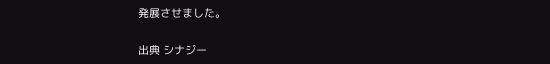発展させました。

出典 シナジー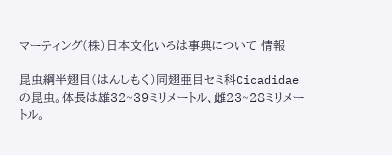マーティング(株)日本文化いろは事典について 情報

昆虫綱半翅目(はんしもく)同翅亜目セミ科Cicadidaeの昆虫。体長は雄32~39ミリメートル、雌23~28ミリメートル。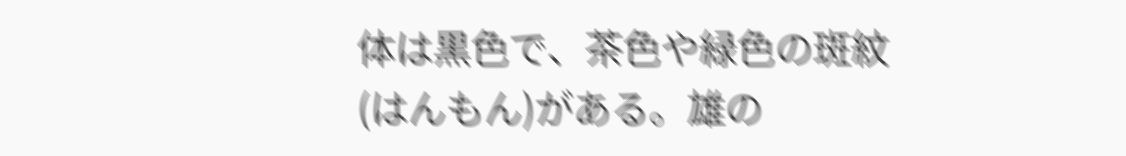体は黒色で、茶色や緑色の斑紋(はんもん)がある。雄の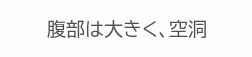腹部は大きく、空洞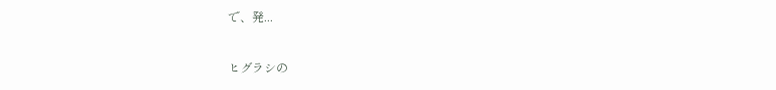で、発...

ヒグラシの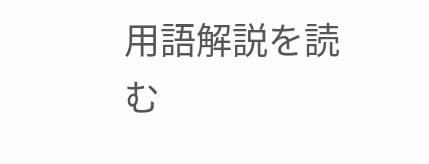用語解説を読む